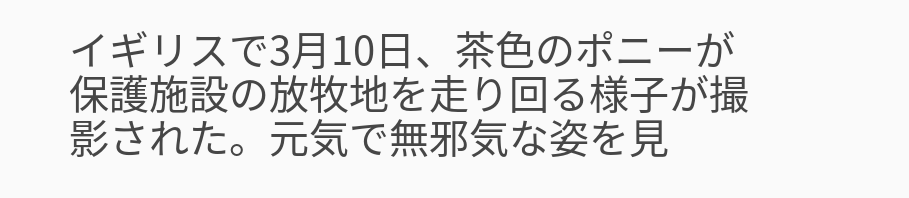イギリスで3月10日、茶色のポニーが保護施設の放牧地を走り回る様子が撮影された。元気で無邪気な姿を見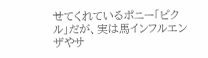せてくれているポニー「ピクル」だが、実は馬インフルエンザやサ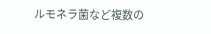ルモネラ菌など複数の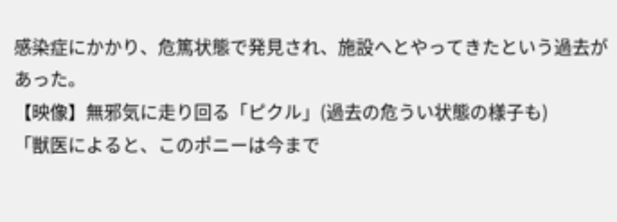感染症にかかり、危篤状態で発見され、施設へとやってきたという過去があった。
【映像】無邪気に走り回る「ピクル」(過去の危うい状態の様子も)
「獣医によると、このポニーは今まで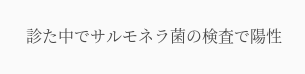診た中でサルモネラ菌の検査で陽性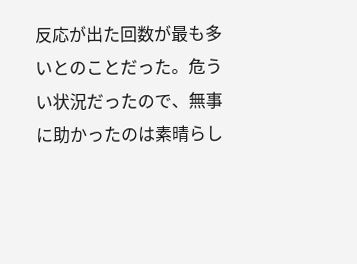反応が出た回数が最も多いとのことだった。危うい状況だったので、無事に助かったのは素晴らし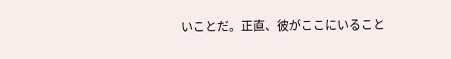いことだ。正直、彼がここにいること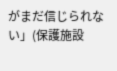がまだ信じられない」(保護施設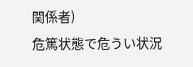関係者)
危篤状態で危うい状況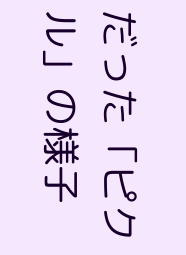だった「ピクル」の様子